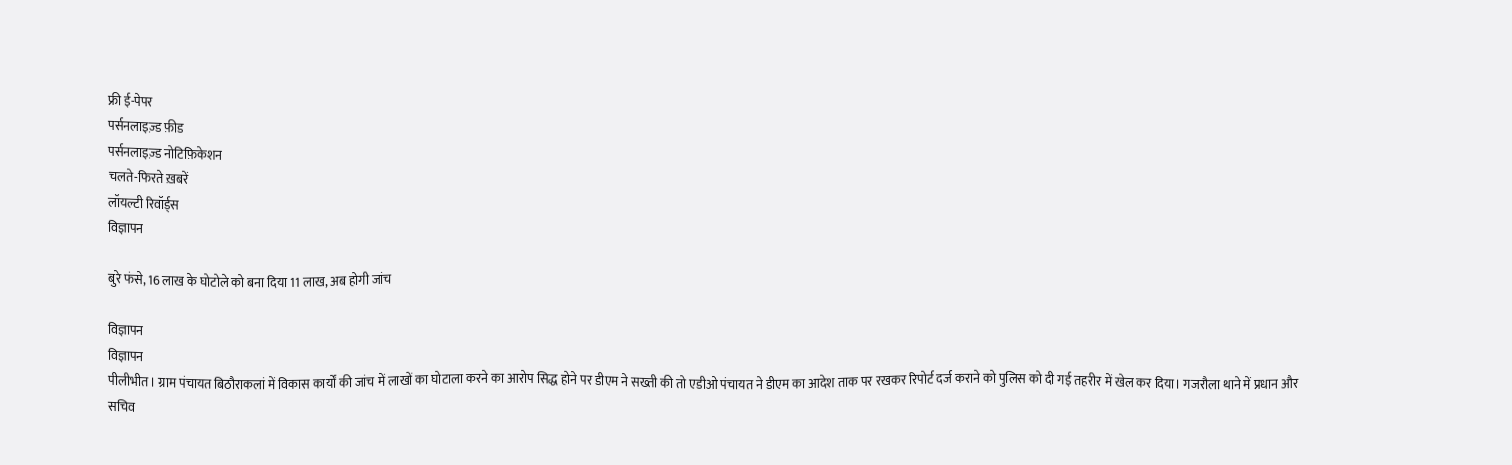फ्री ई-पेपर
पर्सनलाइज़्ड फ़ीड
पर्सनलाइज़्ड नोटिफ़िकेशन
चलते-फिरते ख़बरें
लॉयल्टी रिवॉर्ड्स
विज्ञापन

बुरे फंसे, 16 लाख के घोटोले को बना दिया 11 लाख, अब होगी जांच

विज्ञापन
विज्ञापन
पीलीभीत। ग्राम पंचायत बिठौराकलां में विकास कार्यों की जांच में लाखों का घोटाला करने का आरोप सिद्ध होने पर डीएम ने सख्ती की तो एडीओ पंचायत ने डीएम का आदेश ताक पर रखकर रिपोर्ट दर्ज कराने को पुलिस को दी गई तहरीर में खेल कर दिया। गजरौला थाने में प्रधान और सचिव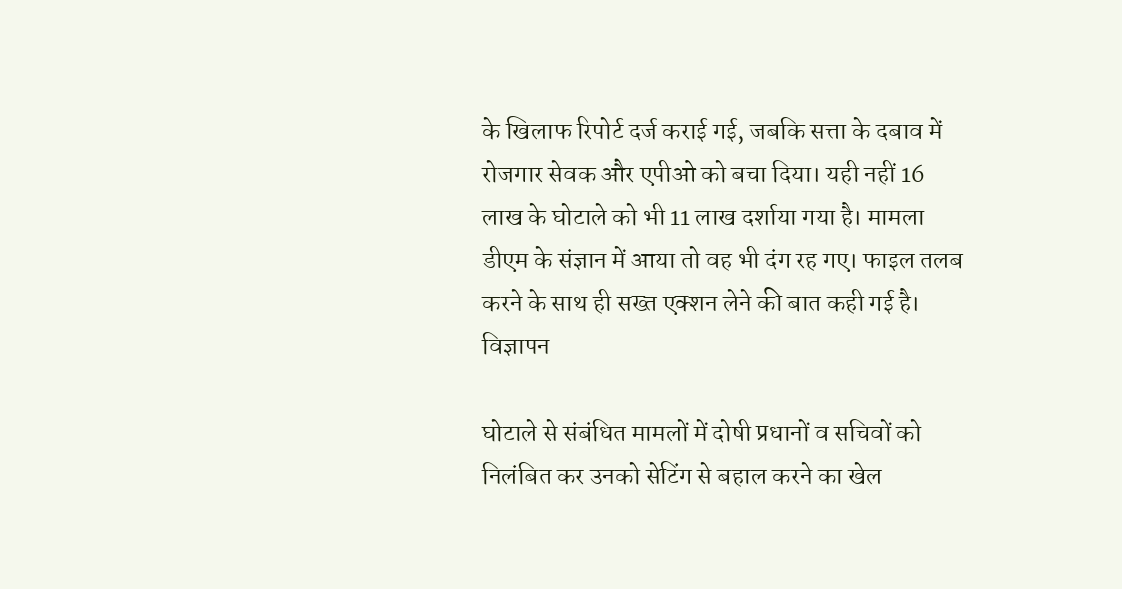के खिलाफ रिपोर्ट दर्ज कराई गई, जबकि सत्ता के दबाव में रोजगार सेवक और एपीओ को बचा दिया। यही नहीं 16 लाख के घोटाले को भी 11 लाख दर्शाया गया है। मामला डीएम के संज्ञान में आया तो वह भी दंग रह गए। फाइल तलब करने के साथ ही सख्त एक्शन लेने की बात कही गई है।
विज्ञापन

घोटाले से संबंधित मामलों में दोषी प्रधानों व सचिवों को निलंबित कर उनको सेटिंग से बहाल करने का खेल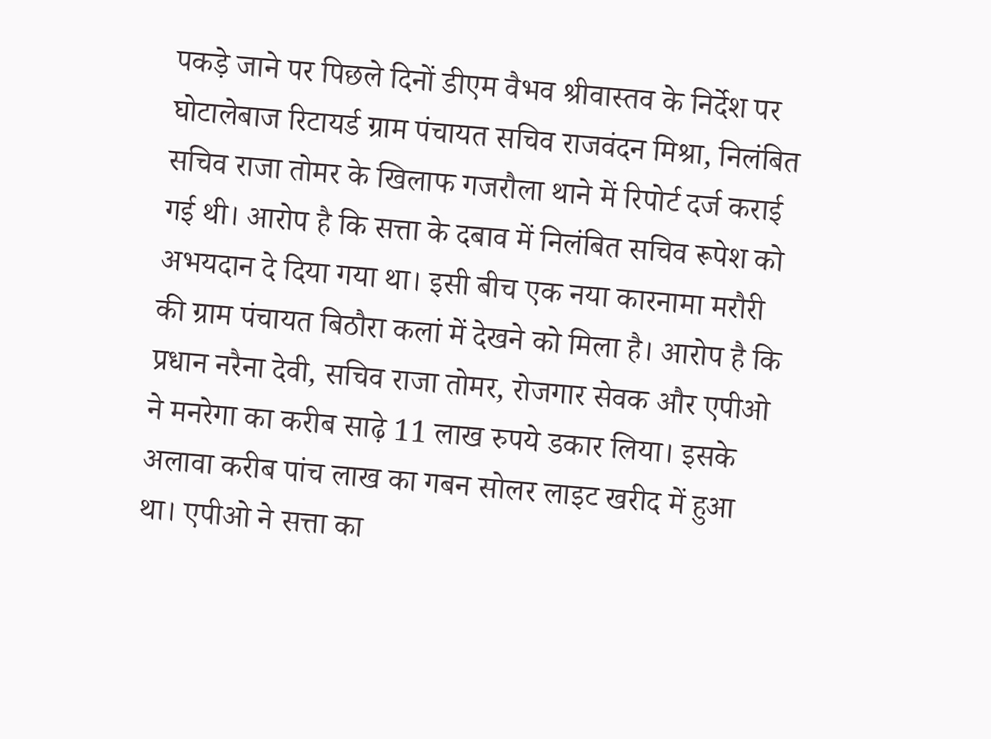पकड़े जाने पर पिछले दिनों डीएम वैभव श्रीवास्तव के निर्देश पर घोटालेबाज रिटायर्ड ग्राम पंचायत सचिव राजवंदन मिश्रा, निलंबित सचिव राजा तोमर के खिलाफ गजरौला थाने में रिपोर्ट दर्ज कराई गई थी। आरोप है कि सत्ता के दबाव में निलंबित सचिव रूपेश को अभयदान दे दिया गया था। इसी बीच एक नया कारनामा मरौरी की ग्राम पंचायत बिठौरा कलां में देखने को मिला है। आरोप है कि प्रधान नरैना देवी, सचिव राजा तोमर, रोजगार सेवक और एपीओ ने मनरेगा का करीब साढ़े 11 लाख रुपये डकार लिया। इसके अलावा करीब पांच लाख का गबन सोलर लाइट खरीद में हुआ था। एपीओ ने सत्ता का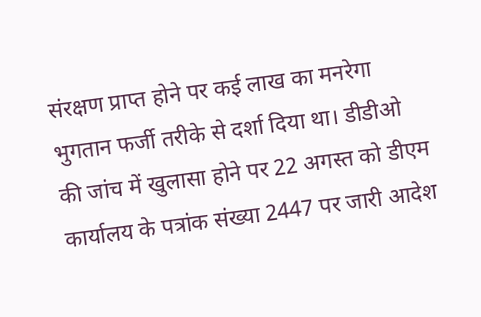संरक्षण प्राप्त होने पर कई लाख का मनरेगा भुगतान फर्जी तरीके से दर्शा दिया था। डीडीओ की जांच में खुलासा होने पर 22 अगस्त को डीएम कार्यालय के पत्रांक संख्या 2447 पर जारी आदेश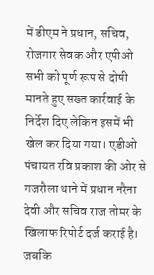में डीएम ने प्रधान, सचिव, रोजगार सेवक और एपीओ सभी को पूर्ण रूप से दोषी मानते हुए सख्त कार्रवाई के निर्देश दिए लेकिन इसमें भी खेल कर दिया गया। एडीओ पंचायत रवि प्रकाश की ओर से गजरौला थाने में प्रधान नरैना देवी और सचिव राज तोमर के खिलाफ रिपोर्ट दर्ज कराई है। जबकि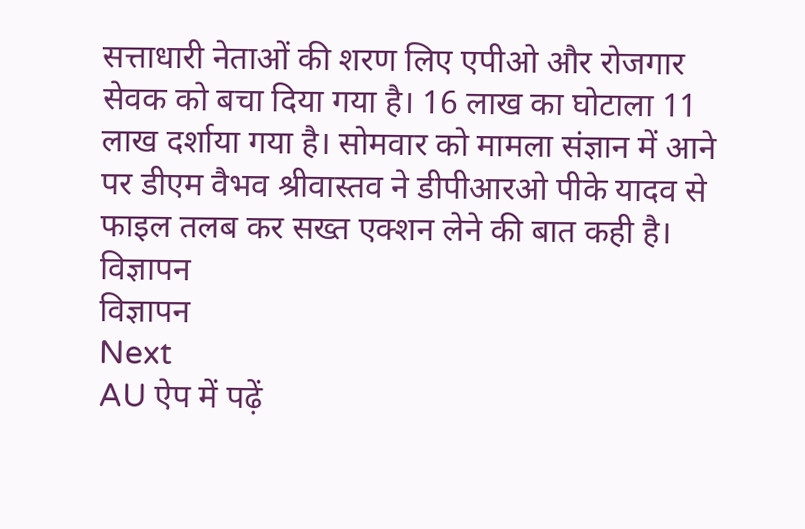सत्ताधारी नेताओं की शरण लिए एपीओ और रोजगार सेवक को बचा दिया गया है। 16 लाख का घोटाला 11 लाख दर्शाया गया है। सोमवार को मामला संज्ञान में आने पर डीएम वैभव श्रीवास्तव ने डीपीआरओ पीके यादव से फाइल तलब कर सख्त एक्शन लेने की बात कही है।
विज्ञापन
विज्ञापन
Next
AU ऐप में पढ़ें